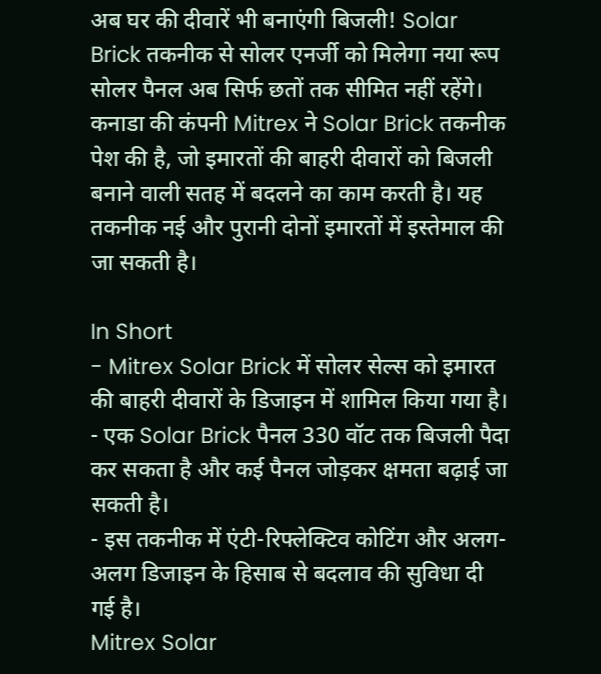अब घर की दीवारें भी बनाएंगी बिजली! Solar Brick तकनीक से सोलर एनर्जी को मिलेगा नया रूप
सोलर पैनल अब सिर्फ छतों तक सीमित नहीं रहेंगे। कनाडा की कंपनी Mitrex ने Solar Brick तकनीक पेश की है, जो इमारतों की बाहरी दीवारों को बिजली बनाने वाली सतह में बदलने का काम करती है। यह तकनीक नई और पुरानी दोनों इमारतों में इस्तेमाल की जा सकती है।

In Short
- Mitrex Solar Brick में सोलर सेल्स को इमारत की बाहरी दीवारों के डिजाइन में शामिल किया गया है।
- एक Solar Brick पैनल 330 वॉट तक बिजली पैदा कर सकता है और कई पैनल जोड़कर क्षमता बढ़ाई जा सकती है।
- इस तकनीक में एंटी-रिफ्लेक्टिव कोटिंग और अलग-अलग डिजाइन के हिसाब से बदलाव की सुविधा दी गई है।
Mitrex Solar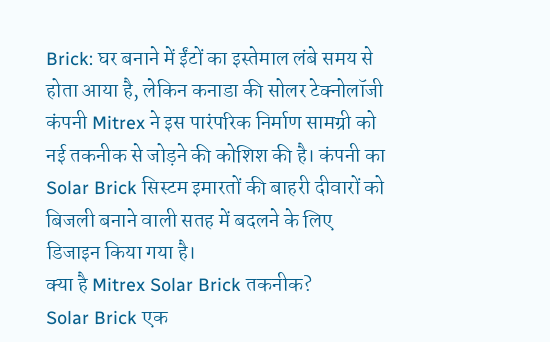Brick: घर बनाने में ईंटों का इस्तेमाल लंबे समय से होता आया है, लेकिन कनाडा की सोलर टेक्नोलॉजी कंपनी Mitrex ने इस पारंपरिक निर्माण सामग्री को नई तकनीक से जोड़ने की कोशिश की है। कंपनी का Solar Brick सिस्टम इमारतों की बाहरी दीवारों को बिजली बनाने वाली सतह में बदलने के लिए डिजाइन किया गया है।
क्या है Mitrex Solar Brick तकनीक?
Solar Brick एक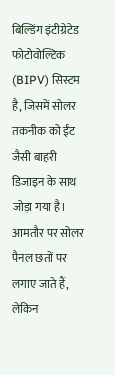बिल्डिंग इंटीग्रेटेड फोटोवोल्टिक (BIPV) सिस्टम है, जिसमें सोलर तकनीक को ईंट जैसी बाहरी डिजाइन के साथ जोड़ा गया है।
आमतौर पर सोलर पैनल छतों पर लगाए जाते हैं, लेकिन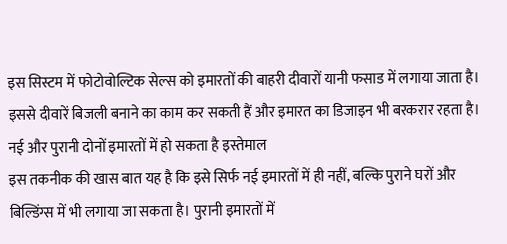इस सिस्टम में फोटोवोल्टिक सेल्स को इमारतों की बाहरी दीवारों यानी फसाड में लगाया जाता है। इससे दीवारें बिजली बनाने का काम कर सकती हैं और इमारत का डिजाइन भी बरकरार रहता है।
नई और पुरानी दोनों इमारतों में हो सकता है इस्तेमाल
इस तकनीक की खास बात यह है कि इसे सिर्फ नई इमारतों में ही नहीं, बल्कि पुराने घरों और बिल्डिंग्स में भी लगाया जा सकता है। पुरानी इमारतों में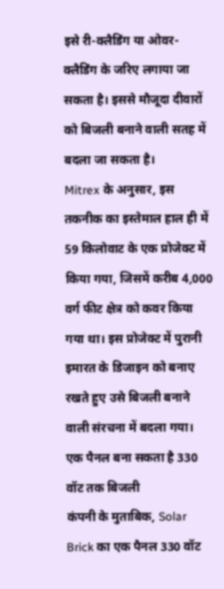इसे री-क्लैडिंग या ओवर-क्लैडिंग के जरिए लगाया जा सकता है। इससे मौजूदा दीवारों को बिजली बनाने वाली सतह में बदला जा सकता है।
Mitrex के अनुसार, इस तकनीक का इस्तेमाल हाल ही में 59 किलोवाट के एक प्रोजेक्ट में किया गया, जिसमें करीब 4,000 वर्ग फीट क्षेत्र को कवर किया गया था। इस प्रोजेक्ट में पुरानी इमारत के डिजाइन को बनाए रखते हुए उसे बिजली बनाने वाली संरचना में बदला गया।
एक पैनल बना सकता है 330 वॉट तक बिजली
कंपनी के मुताबिक, Solar Brick का एक पैनल 330 वॉट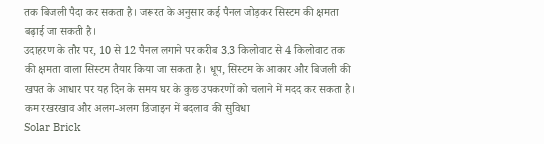तक बिजली पैदा कर सकता है। जरूरत के अनुसार कई पैनल जोड़कर सिस्टम की क्षमता बढ़ाई जा सकती है।
उदाहरण के तौर पर, 10 से 12 पैनल लगाने पर करीब 3.3 किलोवाट से 4 किलोवाट तक की क्षमता वाला सिस्टम तैयार किया जा सकता है। धूप, सिस्टम के आकार और बिजली की खपत के आधार पर यह दिन के समय घर के कुछ उपकरणों को चलाने में मदद कर सकता है।
कम रखरखाव और अलग-अलग डिजाइन में बदलाव की सुविधा
Solar Brick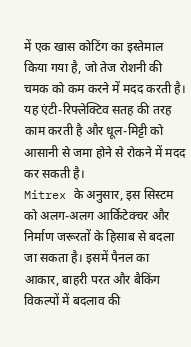में एक खास कोटिंग का इस्तेमाल किया गया है, जो तेज रोशनी की चमक को कम करने में मदद करती है। यह एंटी-रिफ्लेक्टिव सतह की तरह काम करती है और धूल-मिट्टी को आसानी से जमा होने से रोकने में मदद कर सकती है।
Mitrex के अनुसार, इस सिस्टम को अलग-अलग आर्किटेक्चर और निर्माण जरूरतों के हिसाब से बदला जा सकता है। इसमें पैनल का आकार, बाहरी परत और बैकिंग विकल्पों में बदलाव की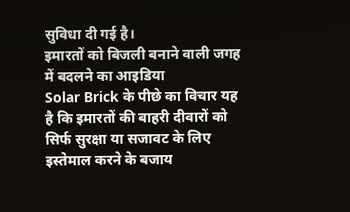सुविधा दी गई है।
इमारतों को बिजली बनाने वाली जगह में बदलने का आइडिया
Solar Brick के पीछे का विचार यह है कि इमारतों की बाहरी दीवारों को सिर्फ सुरक्षा या सजावट के लिए इस्तेमाल करने के बजाय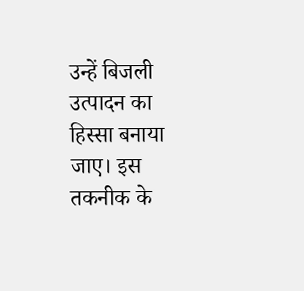उन्हें बिजली उत्पादन का हिस्सा बनाया जाए। इस तकनीक के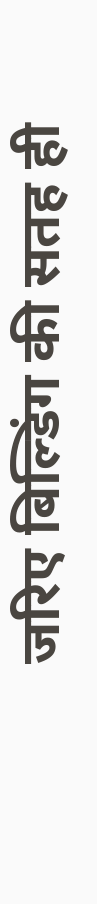जरिए बिल्डिंग की सतह ही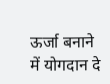ऊर्जा बनाने में योगदान दे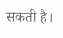सकती है।